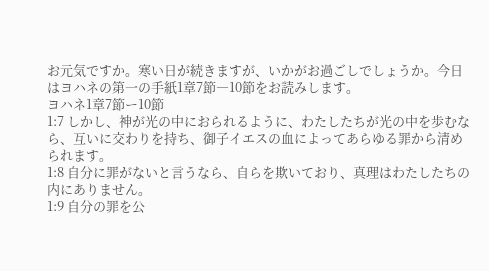お元気ですか。寒い日が続きますが、いかがお過ごしでしょうか。今日はヨハネの第一の手紙1章7節―10節をお読みします。
ヨハネ1章7節ー10節
1:7 しかし、神が光の中におられるように、わたしたちが光の中を歩むなら、互いに交わりを持ち、御子イエスの血によってあらゆる罪から清められます。
1:8 自分に罪がないと言うなら、自らを欺いており、真理はわたしたちの内にありません。
1:9 自分の罪を公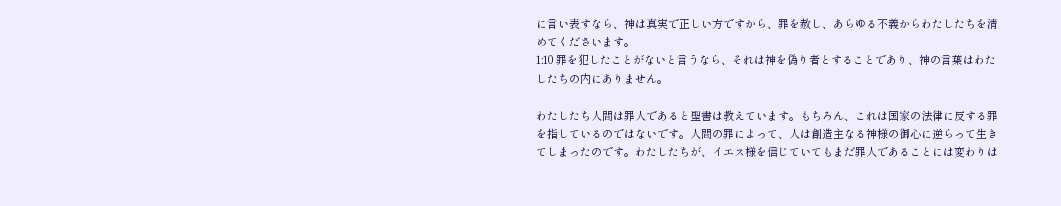に言い表すなら、神は真実で正しい方ですから、罪を赦し、あらゆる不義からわたしたちを清めてくださいます。
1:10 罪を犯したことがないと言うなら、それは神を偽り者とすることであり、神の言葉はわたしたちの内にありません。

わたしたち人間は罪人であると聖書は教えています。もちろん、これは国家の法律に反する罪を指しているのではないです。人間の罪によって、人は創造主なる神様の御心に逆らって生きてしまったのです。わたしたちが、イエス様を信じていてもまだ罪人であることには変わりは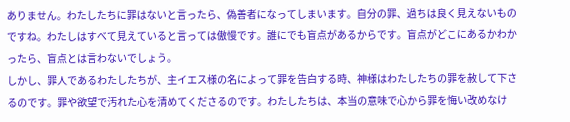ありません。わたしたちに罪はないと言ったら、偽善者になってしまいます。自分の罪、過ちは良く見えないものですね。わたしはすべて見えていると言っては傲慢です。誰にでも盲点があるからです。盲点がどこにあるかわかったら、盲点とは言わないでしょう。
しかし、罪人であるわたしたちが、主イエス様の名によって罪を告白する時、神様はわたしたちの罪を赦して下さるのです。罪や欲望で汚れた心を清めてくださるのです。わたしたちは、本当の意味で心から罪を悔い改めなけ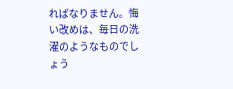ればなりません。悔い改めは、毎日の洗濯のようなものでしょう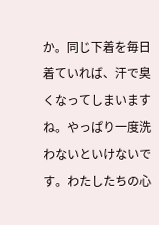か。同じ下着を毎日着ていれば、汗で臭くなってしまいますね。やっぱり一度洗わないといけないです。わたしたちの心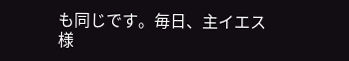も同じです。毎日、主イエス様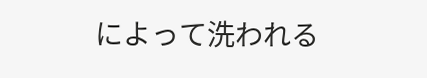によって洗われる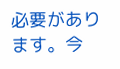必要があります。今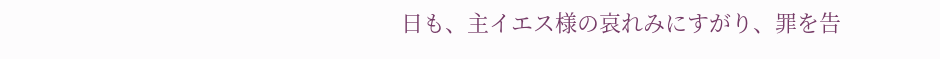日も、主イエス様の哀れみにすがり、罪を告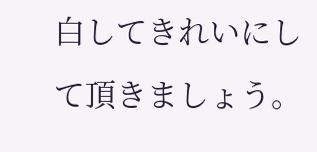白してきれいにして頂きましょう。